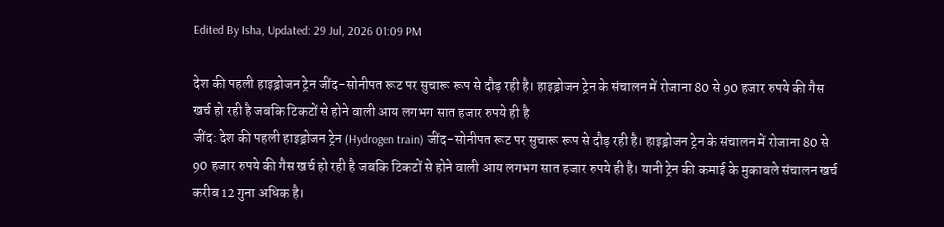Edited By Isha, Updated: 29 Jul, 2026 01:09 PM

देश की पहली हाइड्रोजन ट्रेन जींद-सोनीपत रूट पर सुचारू रूप से दौड़ रही है। हाइड्रोजन ट्रेन के संचालन में रोजाना 80 से 90 हजार रुपये की गैस खर्च हो रही है जबकि टिकटों से होने वाली आय लगभग सात हजार रुपये ही है
जींद: देश की पहली हाइड्रोजन ट्रेन (Hydrogen train) जींद-सोनीपत रूट पर सुचारू रूप से दौड़ रही है। हाइड्रोजन ट्रेन के संचालन में रोजाना 80 से 90 हजार रुपये की गैस खर्च हो रही है जबकि टिकटों से होने वाली आय लगभग सात हजार रुपये ही है। यानी ट्रेन की कमाई के मुकाबले संचालन खर्च करीब 12 गुना अधिक है।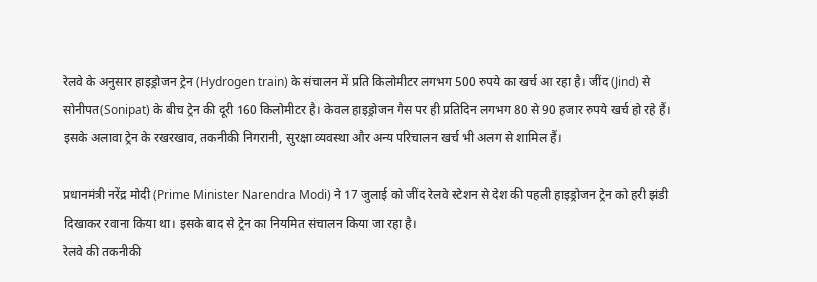रेलवे के अनुसार हाइड्रोजन ट्रेन (Hydrogen train) के संचालन में प्रति किलोमीटर लगभग 500 रुपये का खर्च आ रहा है। जींद (Jind) से सोनीपत(Sonipat) के बीच ट्रेन की दूरी 160 किलोमीटर है। केवल हाइड्रोजन गैस पर ही प्रतिदिन लगभग 80 से 90 हजार रुपये खर्च हो रहे हैं। इसके अलावा ट्रेन के रखरखाव, तकनीकी निगरानी, सुरक्षा व्यवस्था और अन्य परिचालन खर्च भी अलग से शामिल हैं।

प्रधानमंत्री नरेंद्र मोदी (Prime Minister Narendra Modi) ने 17 जुलाई को जींद रेलवे स्टेशन से देश की पहली हाइड्रोजन ट्रेन को हरी झंडी दिखाकर रवाना किया था। इसके बाद से ट्रेन का नियमित संचालन किया जा रहा है।
रेलवे की तकनीकी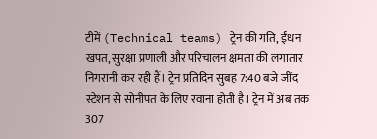टीमें (Technical teams) ट्रेन की गति, ईंधन खपत, सुरक्षा प्रणाली और परिचालन क्षमता की लगातार निगरानी कर रही हैं। ट्रेन प्रतिदिन सुबह 7:40 बजे जींद स्टेशन से सोनीपत के लिए रवाना होती है। ट्रेन में अब तक 307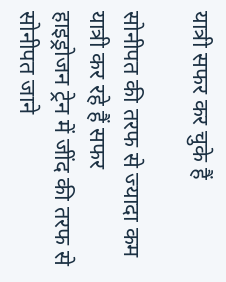यात्री सफर कर चुके हैं

सोनीपत की तरफ से ज्यादा कम यात्री कर रहे हैं सफर
हाइड्रोजन ट्रेन में जींद की तरफ से सोनीपत जाने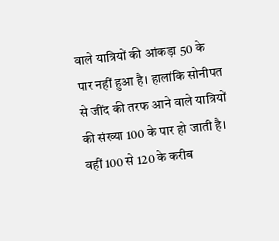वाले यात्रियों की आंकड़ा 50 के पार नहीं हुआ है। हालांकि सोनीपत से जींद की तरफ आने वाले यात्रियों की संख्या 100 के पार हो जाती है। वहीं 100 से 120 के करीब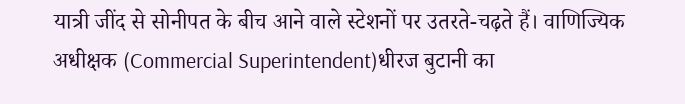यात्री जींद से सोनीपत के बीच आने वाले स्टेशनों पर उतरते-चढ़ते हैं। वाणिज्यिक अधीक्षक (Commercial Superintendent)धीरज बुटानी का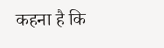कहना है कि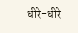धीरे-धीरे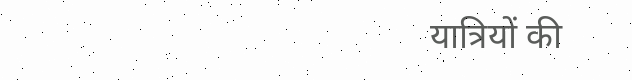यात्रियों की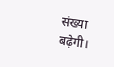संख्या बढ़ेगी।